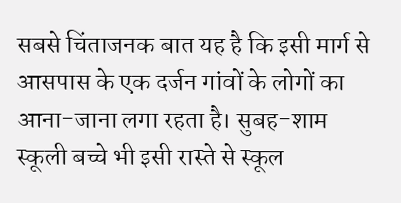सबसे चिंताजनक बात यह है कि इसी मार्ग से आसपास के एक दर्जन गांवों के लोगों का आना-जाना लगा रहता है। सुबह-शाम स्कूली बच्चे भी इसी रास्ते से स्कूल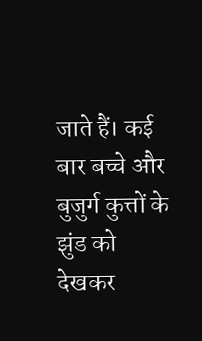जाते हैं। कई बार बच्चे और बुजुर्ग कुत्तों के झुंड को देखकर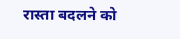रास्ता बदलने को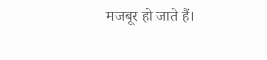मजबूर हो जाते हैं।